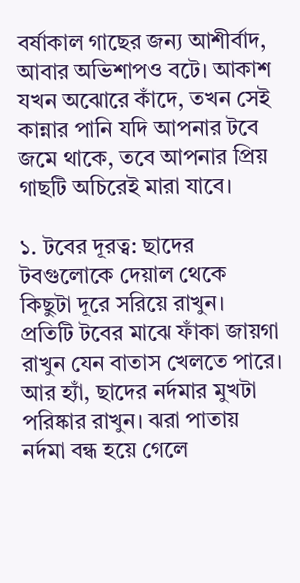বর্ষাকাল গাছের জন্য আশীর্বাদ, আবার অভিশাপও বটে। আকাশ যখন অঝোরে কাঁদে, তখন সেই কান্নার পানি যদি আপনার টবে জমে থাকে, তবে আপনার প্রিয় গাছটি অচিরেই মারা যাবে।

১. টবের দূরত্ব: ছাদের টবগুলোকে দেয়াল থেকে কিছুটা দূরে সরিয়ে রাখুন। প্রতিটি টবের মাঝে ফাঁকা জায়গা রাখুন যেন বাতাস খেলতে পারে। আর হ্যাঁ, ছাদের নর্দমার মুখটা পরিষ্কার রাখুন। ঝরা পাতায় নর্দমা বন্ধ হয়ে গেলে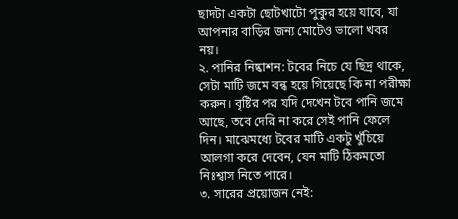ছাদটা একটা ছোটখাটো পুকুর হয়ে যাবে, যা আপনার বাড়ির জন্য মোটেও ভালো খবর নয়।
২. পানির নিষ্কাশন: টবের নিচে যে ছিদ্র থাকে, সেটা মাটি জমে বন্ধ হয়ে গিয়েছে কি না পরীক্ষা করুন। বৃষ্টির পর যদি দেখেন টবে পানি জমে আছে, তবে দেরি না করে সেই পানি ফেলে দিন। মাঝেমধ্যে টবের মাটি একটু খুঁচিয়ে আলগা করে দেবেন, যেন মাটি ঠিকমতো নিঃশ্বাস নিতে পারে।
৩. সারের প্রয়োজন নেই: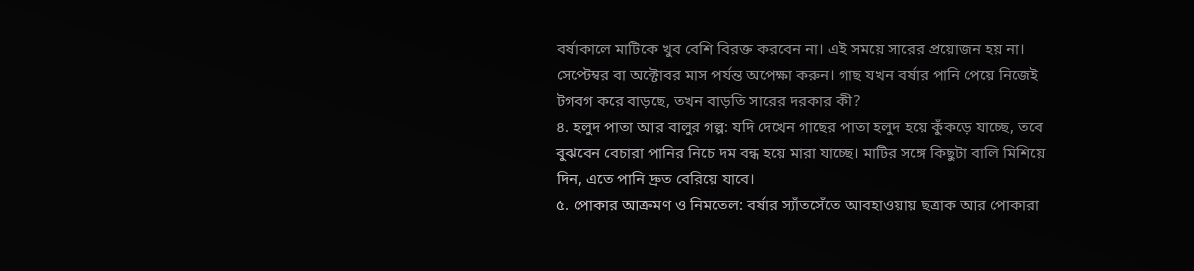বর্ষাকালে মাটিকে খুব বেশি বিরক্ত করবেন না। এই সময়ে সারের প্রয়োজন হয় না। সেপ্টেম্বর বা অক্টোবর মাস পর্যন্ত অপেক্ষা করুন। গাছ যখন বর্ষার পানি পেয়ে নিজেই টগবগ করে বাড়ছে, তখন বাড়তি সারের দরকার কী?
৪. হলুদ পাতা আর বালুর গল্প: যদি দেখেন গাছের পাতা হলুদ হয়ে কুঁকড়ে যাচ্ছে, তবে বুঝবেন বেচারা পানির নিচে দম বন্ধ হয়ে মারা যাচ্ছে। মাটির সঙ্গে কিছুটা বালি মিশিয়ে দিন, এতে পানি দ্রুত বেরিয়ে যাবে।
৫. পোকার আক্রমণ ও নিমতেল: বর্ষার স্যাঁতসেঁতে আবহাওয়ায় ছত্রাক আর পোকারা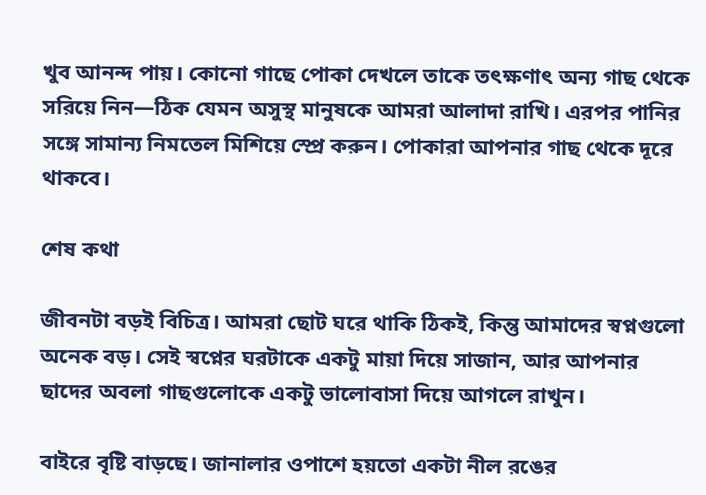খুব আনন্দ পায়। কোনো গাছে পোকা দেখলে তাকে তৎক্ষণাৎ অন্য গাছ থেকে সরিয়ে নিন—ঠিক যেমন অসুস্থ মানুষকে আমরা আলাদা রাখি। এরপর পানির সঙ্গে সামান্য নিমতেল মিশিয়ে স্প্রে করুন। পোকারা আপনার গাছ থেকে দূরে থাকবে।

শেষ কথা

জীবনটা বড়ই বিচিত্র। আমরা ছোট ঘরে থাকি ঠিকই, কিন্তু আমাদের স্বপ্নগুলো অনেক বড়। সেই স্বপ্নের ঘরটাকে একটু মায়া দিয়ে সাজান, আর আপনার ছাদের অবলা গাছগুলোকে একটু ভালোবাসা দিয়ে আগলে রাখুন।

বাইরে বৃষ্টি বাড়ছে। জানালার ওপাশে হয়তো একটা নীল রঙের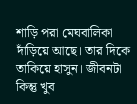শাড়ি পরা মেঘবালিকা দাঁড়িয়ে আছে। তার দিকে তাকিয়ে হাসুন। জীবনটা কিন্তু খুব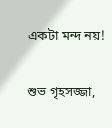একটা মন্দ নয়!

শুভ গৃহসজ্জা,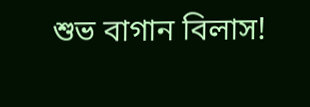শুভ বাগান বিলাস!